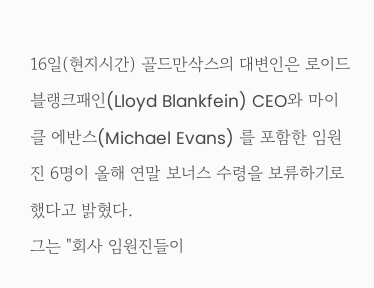16일(현지시간) 골드만삭스의 대변인은 로이드 블랭크패인(Lloyd Blankfein) CEO와 마이클 에반스(Michael Evans) 를 포함한 임원진 6명이 올해 연말 보너스 수령을 보류하기로 했다고 밝혔다.
그는 "회사 임원진들이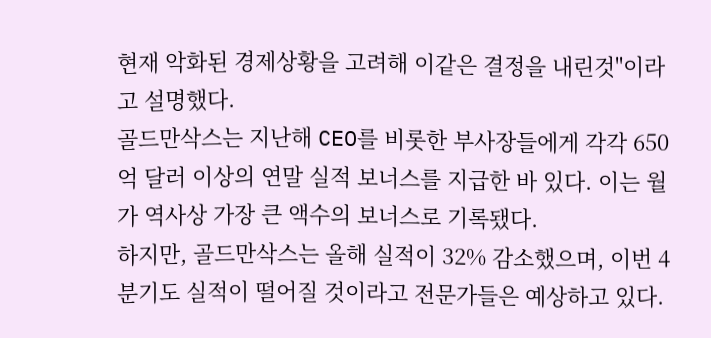현재 악화된 경제상황을 고려해 이같은 결정을 내린것"이라고 설명했다.
골드만삭스는 지난해 CEO를 비롯한 부사장들에게 각각 650억 달러 이상의 연말 실적 보너스를 지급한 바 있다. 이는 월가 역사상 가장 큰 액수의 보너스로 기록됐다.
하지만, 골드만삭스는 올해 실적이 32% 감소했으며, 이번 4분기도 실적이 떨어질 것이라고 전문가들은 예상하고 있다.